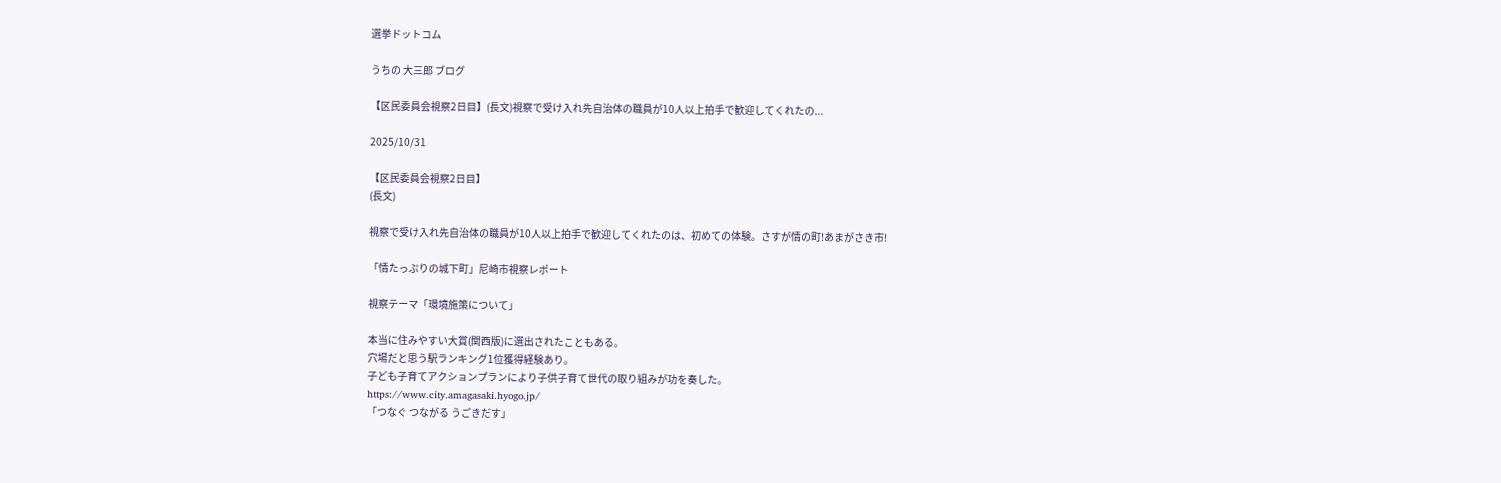選挙ドットコム

うちの 大三郎 ブログ

【区民委員会視察2日目】(長文)視察で受け入れ先自治体の職員が10人以上拍手で歓迎してくれたの...

2025/10/31

【区民委員会視察2日目】
(長文)

視察で受け入れ先自治体の職員が10人以上拍手で歓迎してくれたのは、初めての体験。さすが情の町!あまがさき市!

「情たっぷりの城下町」尼崎市視察レポート

視察テーマ「環境施策について」

本当に住みやすい大賞(関西版)に選出されたこともある。
穴場だと思う駅ランキング1位獲得経験あり。
子ども子育てアクションプランにより子供子育て世代の取り組みが功を奏した。
https://www.city.amagasaki.hyogo.jp/
「つなぐ つながる うごきだす」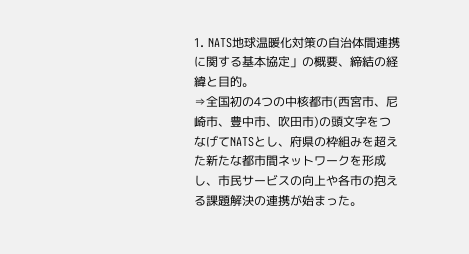1. NATS地球温暖化対策の自治体間連携に関する基本協定」の概要、締結の経緯と目的。
⇒全国初の4つの中核都市(西宮市、尼崎市、豊中市、吹田市)の頭文字をつなげてNATSとし、府県の枠組みを超えた新たな都市間ネットワークを形成し、市民サービスの向上や各市の抱える課題解決の連携が始まった。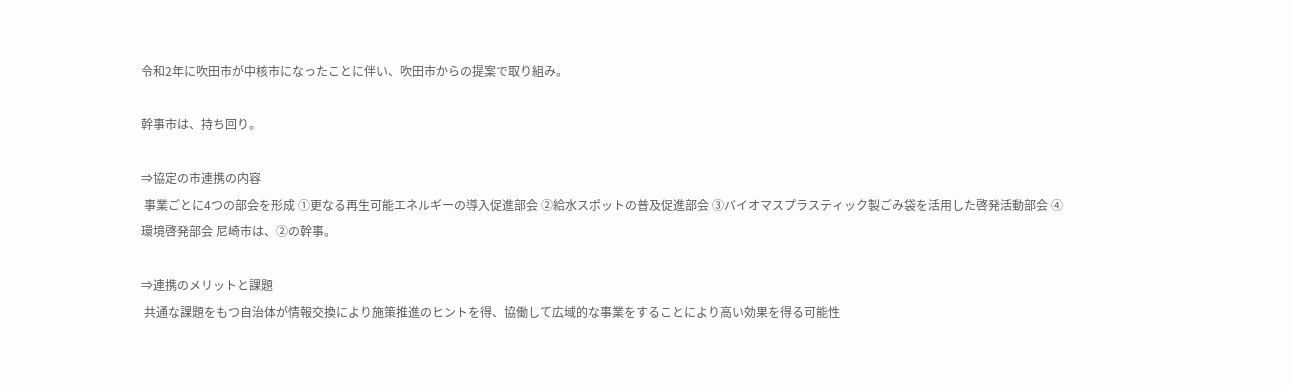令和2年に吹田市が中核市になったことに伴い、吹田市からの提案で取り組み。

幹事市は、持ち回り。

⇒協定の市連携の内容
 事業ごとに4つの部会を形成 ➀更なる再生可能エネルギーの導入促進部会 ②給水スポットの普及促進部会 ③バイオマスプラスティック製ごみ袋を活用した啓発活動部会 ④環境啓発部会 尼崎市は、②の幹事。

⇒連携のメリットと課題
 共通な課題をもつ自治体が情報交換により施策推進のヒントを得、協働して広域的な事業をすることにより高い効果を得る可能性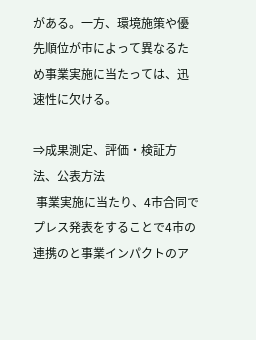がある。一方、環境施策や優先順位が市によって異なるため事業実施に当たっては、迅速性に欠ける。

⇒成果測定、評価・検証方法、公表方法
 事業実施に当たり、4市合同でプレス発表をすることで4市の連携のと事業インパクトのア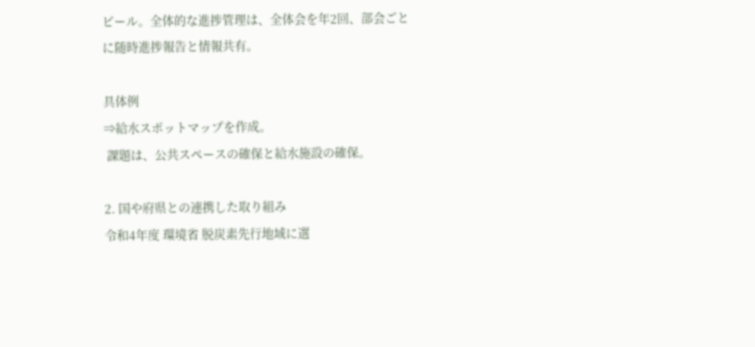ピール。全体的な進捗管理は、全体会を年2回、部会ごとに随時進捗報告と情報共有。

具体例
⇒給水スポットマップを作成。
 課題は、公共スペースの確保と給水施設の確保。

2. 国や府県との連携した取り組み
令和4年度 環境省 脱炭素先行地域に選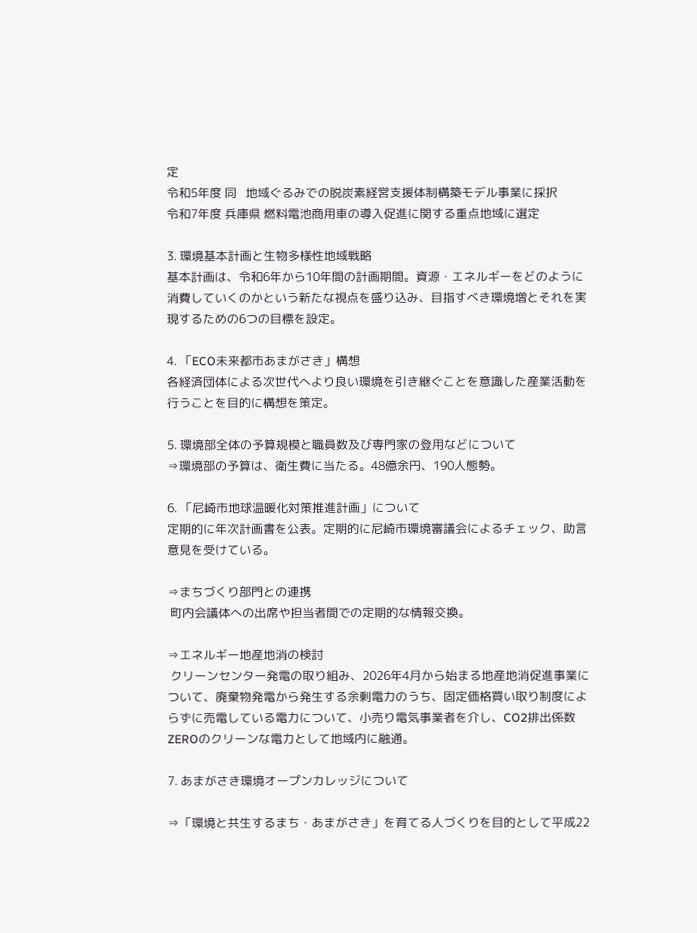定
令和5年度 同   地域ぐるみでの脱炭素経営支援体制構築モデル事業に採択
令和7年度 兵庫県 燃料電池商用車の導入促進に関する重点地域に選定

3. 環境基本計画と生物多様性地域戦略
基本計画は、令和6年から10年間の計画期間。資源・エネルギーをどのように消費していくのかという新たな視点を盛り込み、目指すべき環境増とそれを実現するための6つの目標を設定。

4. 「ECO未来都市あまがさき」構想
各経済団体による次世代へより良い環境を引き継ぐことを意識した産業活動を行うことを目的に構想を策定。

5. 環境部全体の予算規模と職員数及び専門家の登用などについて
⇒環境部の予算は、衛生費に当たる。48億余円、190人態勢。

6. 「尼崎市地球温暖化対策推進計画」について
定期的に年次計画書を公表。定期的に尼崎市環境審議会によるチェック、助言意見を受けている。

⇒まちづくり部門との連携
 町内会議体への出席や担当者間での定期的な情報交換。

⇒エネルギー地産地消の検討
 クリーンセンター発電の取り組み、2026年4月から始まる地産地消促進事業について、廃棄物発電から発生する余剰電力のうち、固定価格買い取り制度によらずに売電している電力について、小売り電気事業者を介し、CO2排出係数ZEROのクリーンな電力として地域内に融通。

7. あまがさき環境オープンカレッジについて

⇒「環境と共生するまち・あまがさき」を育てる人づくりを目的として平成22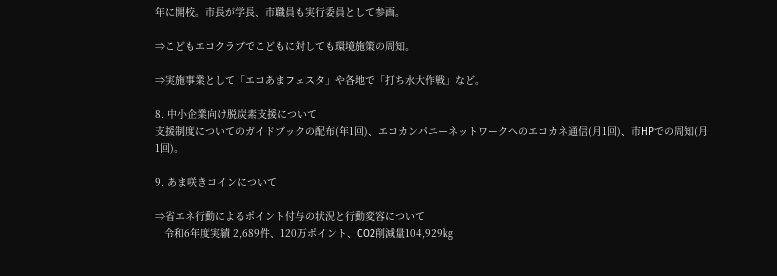年に開校。市長が学長、市職員も実行委員として参画。

⇒こどもエコクラブでこどもに対しても環境施策の周知。

⇒実施事業として「エコあまフェスタ」や各地で「打ち水大作戦」など。

8. 中小企業向け脱炭素支援について
支援制度についてのガイドブックの配布(年1回)、エコカンパニーネットワークへのエコカネ通信(月1回)、市HPでの周知(月1回)。

9. あま咲きコインについて

⇒省エネ行動によるポイント付与の状況と行動変容について
   令和6年度実績 2,689件、120万ポイント、CO2削減量104,929㎏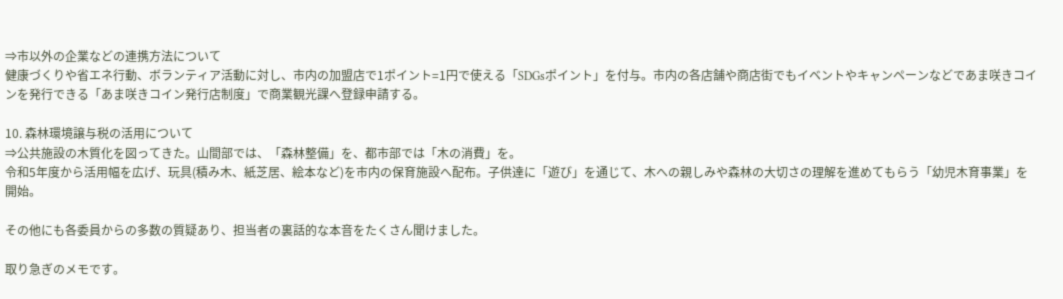⇒市以外の企業などの連携方法について
健康づくりや省エネ行動、ボランティア活動に対し、市内の加盟店で1ポイント=1円で使える「SDGsポイント」を付与。市内の各店舗や商店街でもイベントやキャンペーンなどであま咲きコインを発行できる「あま咲きコイン発行店制度」で商業観光課へ登録申請する。

10. 森林環境譲与税の活用について
⇒公共施設の木質化を図ってきた。山間部では、「森林整備」を、都市部では「木の消費」を。
令和5年度から活用幅を広げ、玩具(積み木、紙芝居、絵本など)を市内の保育施設へ配布。子供達に「遊び」を通じて、木への親しみや森林の大切さの理解を進めてもらう「幼児木育事業」を開始。

その他にも各委員からの多数の質疑あり、担当者の裏話的な本音をたくさん聞けました。

取り急ぎのメモです。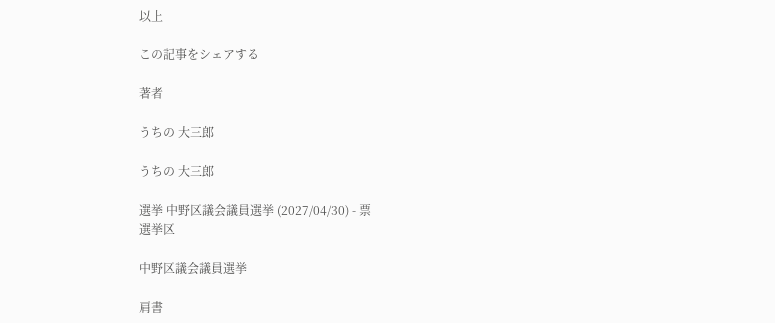以上

この記事をシェアする

著者

うちの 大三郎

うちの 大三郎

選挙 中野区議会議員選挙 (2027/04/30) - 票
選挙区

中野区議会議員選挙

肩書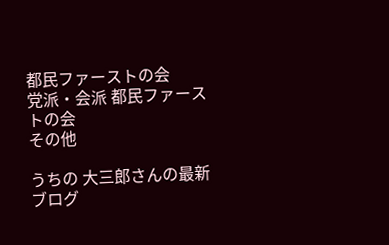都民ファーストの会
党派・会派 都民ファーストの会
その他

うちの 大三郎さんの最新ブログ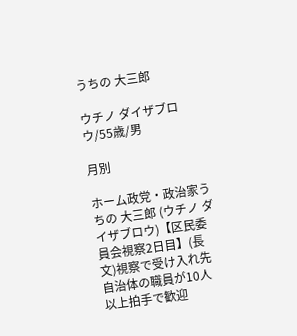うちの 大三郎

ウチノ ダイザブロウ/55歳/男

月別

ホーム政党・政治家うちの 大三郎 (ウチノ ダイザブロウ)【区民委員会視察2日目】(長文)視察で受け入れ先自治体の職員が10人以上拍手で歓迎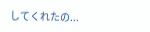してくれたの...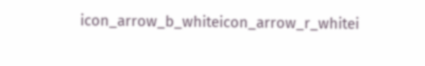icon_arrow_b_whiteicon_arrow_r_whitei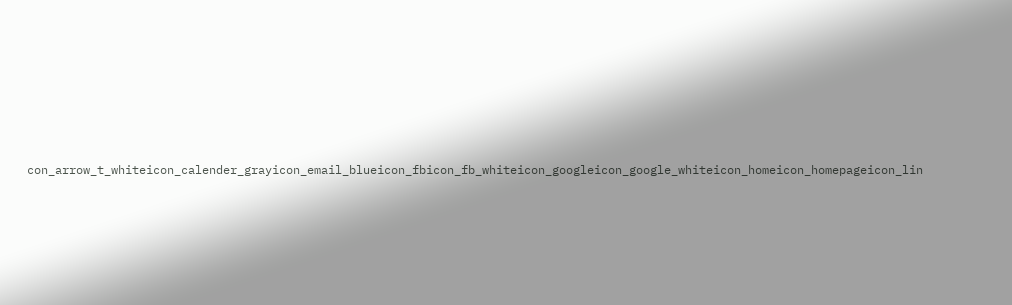con_arrow_t_whiteicon_calender_grayicon_email_blueicon_fbicon_fb_whiteicon_googleicon_google_whiteicon_homeicon_homepageicon_lin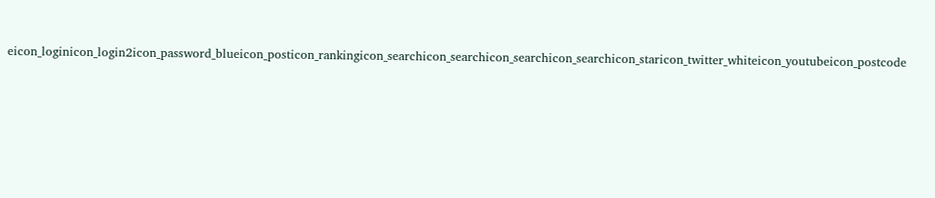eicon_loginicon_login2icon_password_blueicon_posticon_rankingicon_searchicon_searchicon_searchicon_searchicon_staricon_twitter_whiteicon_youtubeicon_postcode